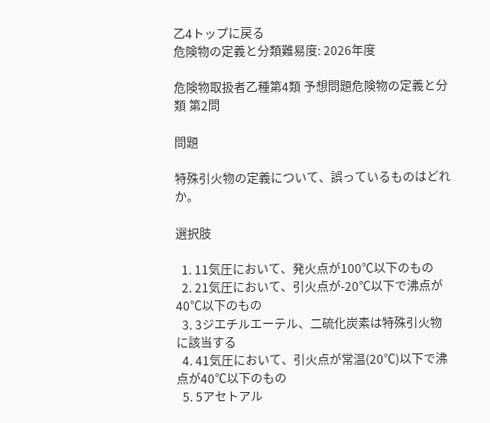乙4トップに戻る
危険物の定義と分類難易度: 2026年度

危険物取扱者乙種第4類 予想問題危険物の定義と分類 第2問

問題

特殊引火物の定義について、誤っているものはどれか。

選択肢

  1. 11気圧において、発火点が100℃以下のもの
  2. 21気圧において、引火点が-20℃以下で沸点が40℃以下のもの
  3. 3ジエチルエーテル、二硫化炭素は特殊引火物に該当する
  4. 41気圧において、引火点が常温(20℃)以下で沸点が40℃以下のもの
  5. 5アセトアル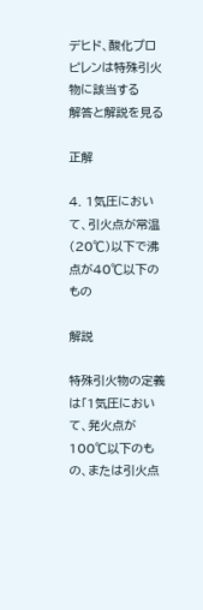デヒド、酸化プロピレンは特殊引火物に該当する
解答と解説を見る

正解

4. 1気圧において、引火点が常温(20℃)以下で沸点が40℃以下のもの

解説

特殊引火物の定義は「1気圧において、発火点が100℃以下のもの、または引火点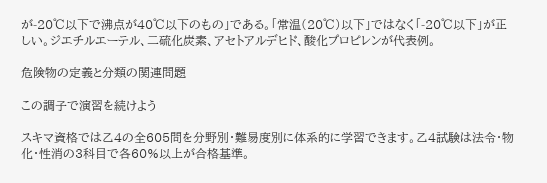が-20℃以下で沸点が40℃以下のもの」である。「常温(20℃)以下」ではなく「-20℃以下」が正しい。ジエチルエーテル、二硫化炭素、アセトアルデヒド、酸化プロピレンが代表例。

危険物の定義と分類の関連問題

この調子で演習を続けよう

スキマ資格では乙4の全605問を分野別・難易度別に体系的に学習できます。乙4試験は法令・物化・性消の3科目で各60%以上が合格基準。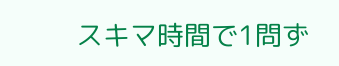スキマ時間で1問ず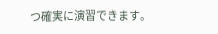つ確実に演習できます。